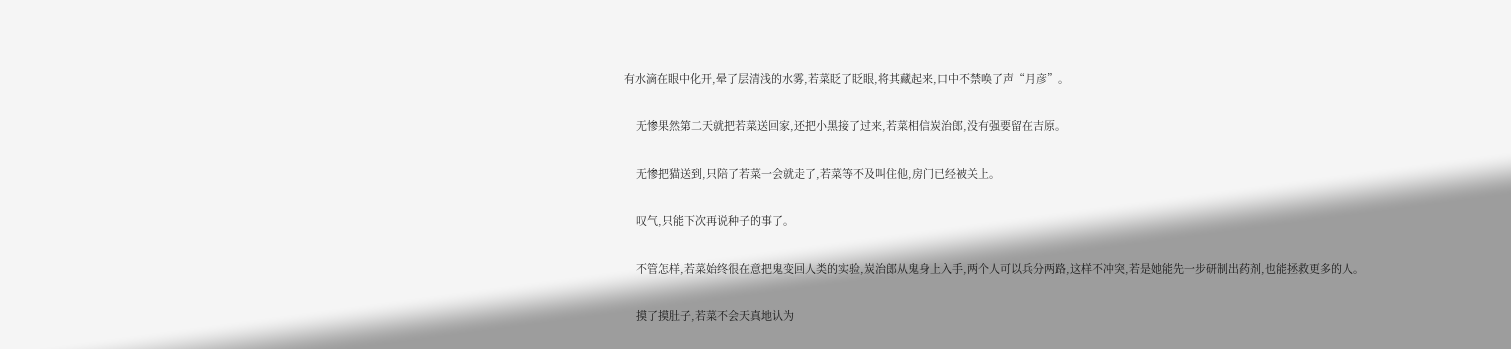有水滴在眼中化开,晕了层清浅的水雾,若菜眨了眨眼,将其藏起来,口中不禁唤了声“月彦”。

    无惨果然第二天就把若菜送回家,还把小黑接了过来,若菜相信炭治郎,没有强要留在吉原。

    无惨把猫送到,只陪了若菜一会就走了,若菜等不及叫住他,房门已经被关上。

    叹气,只能下次再说种子的事了。

    不管怎样,若菜始终很在意把鬼变回人类的实验,炭治郎从鬼身上入手,两个人可以兵分两路,这样不冲突,若是她能先一步研制出药剂,也能拯救更多的人。

    摸了摸肚子,若菜不会天真地认为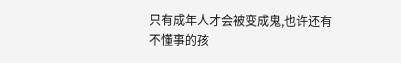只有成年人才会被变成鬼,也许还有不懂事的孩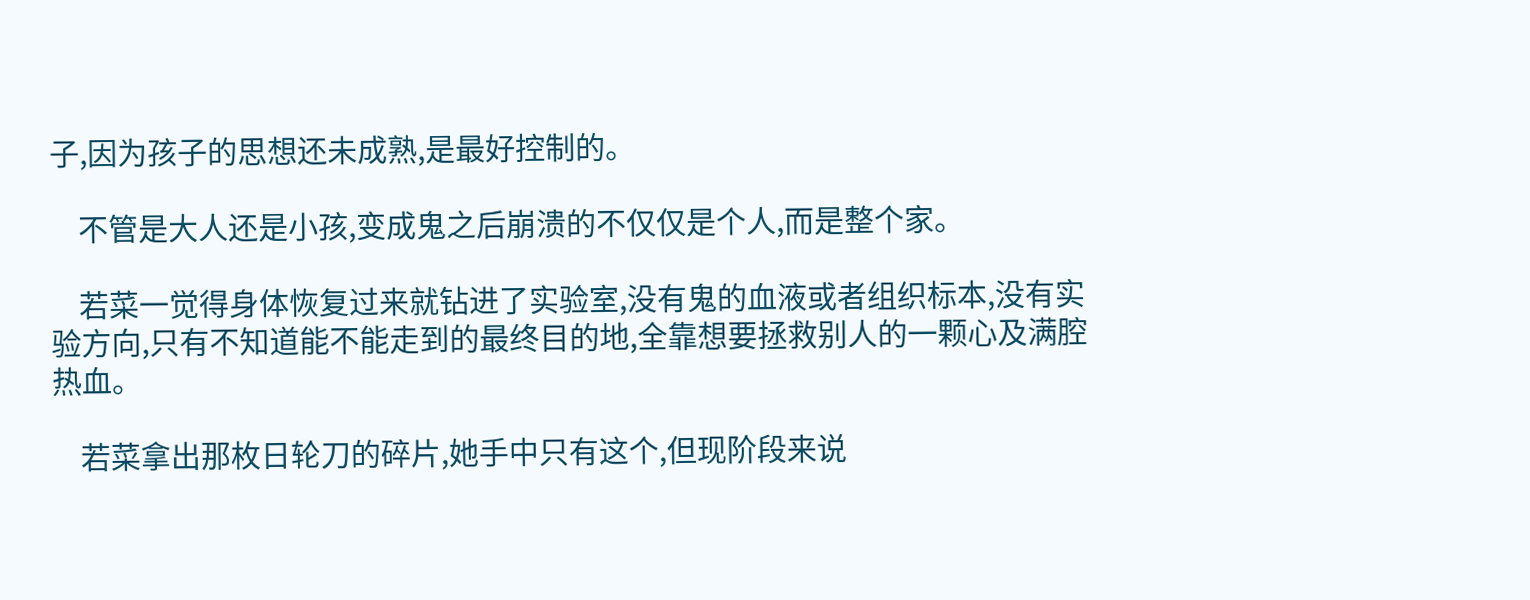子,因为孩子的思想还未成熟,是最好控制的。

    不管是大人还是小孩,变成鬼之后崩溃的不仅仅是个人,而是整个家。

    若菜一觉得身体恢复过来就钻进了实验室,没有鬼的血液或者组织标本,没有实验方向,只有不知道能不能走到的最终目的地,全靠想要拯救别人的一颗心及满腔热血。

    若菜拿出那枚日轮刀的碎片,她手中只有这个,但现阶段来说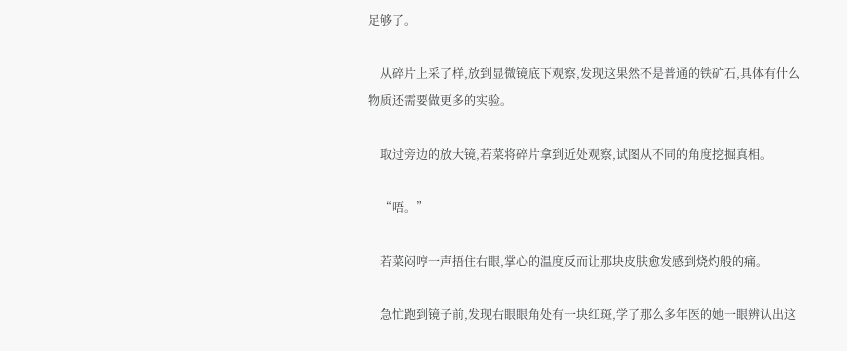足够了。

    从碎片上采了样,放到显微镜底下观察,发现这果然不是普通的铁矿石,具体有什么物质还需要做更多的实验。

    取过旁边的放大镜,若菜将碎片拿到近处观察,试图从不同的角度挖掘真相。

    “唔。”

    若菜闷哼一声捂住右眼,掌心的温度反而让那块皮肤愈发感到烧灼般的痛。

    急忙跑到镜子前,发现右眼眼角处有一块红斑,学了那么多年医的她一眼辨认出这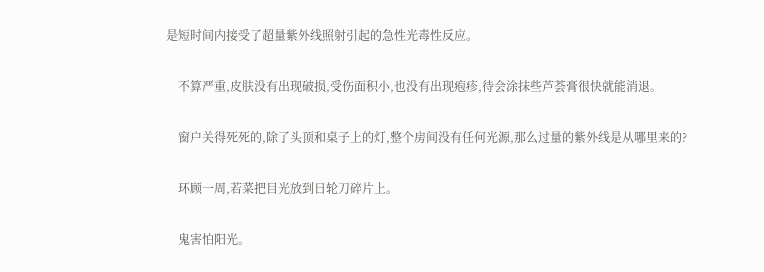是短时间内接受了超量紫外线照射引起的急性光毒性反应。

    不算严重,皮肤没有出现破损,受伤面积小,也没有出现疱疹,待会涂抹些芦荟膏很快就能消退。

    窗户关得死死的,除了头顶和桌子上的灯,整个房间没有任何光源,那么过量的紫外线是从哪里来的?

    环顾一周,若菜把目光放到日轮刀碎片上。

    鬼害怕阳光。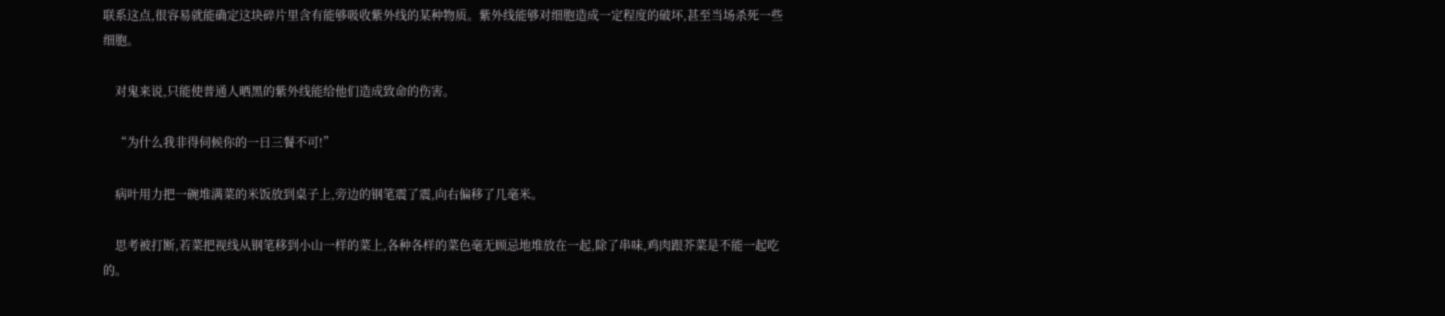联系这点,很容易就能确定这块碎片里含有能够吸收紫外线的某种物质。紫外线能够对细胞造成一定程度的破坏,甚至当场杀死一些细胞。

    对鬼来说,只能使普通人晒黑的紫外线能给他们造成致命的伤害。

    “为什么我非得伺候你的一日三餐不可!”

    病叶用力把一碗堆满菜的米饭放到桌子上,旁边的钢笔震了震,向右偏移了几毫米。

    思考被打断,若菜把视线从钢笔移到小山一样的菜上,各种各样的菜色毫无顾忌地堆放在一起,除了串味,鸡肉跟芥菜是不能一起吃的。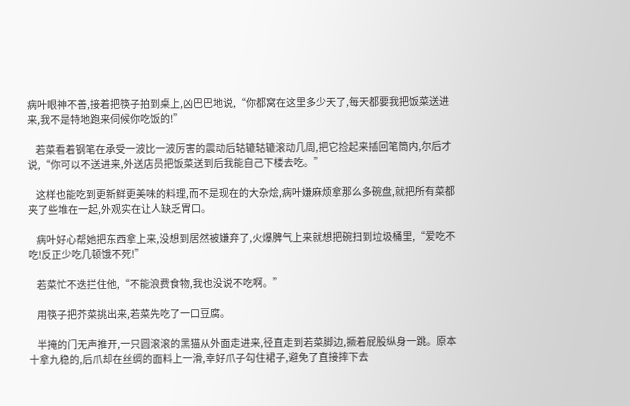病叶眼神不善,接着把筷子拍到桌上,凶巴巴地说,“你都窝在这里多少天了,每天都要我把饭菜送进来,我不是特地跑来伺候你吃饭的!”

    若菜看着钢笔在承受一波比一波厉害的震动后轱辘轱辘滚动几周,把它捡起来插回笔筒内,尔后才说,“你可以不送进来,外送店员把饭菜送到后我能自己下楼去吃。”

    这样也能吃到更新鲜更美味的料理,而不是现在的大杂烩,病叶嫌麻烦拿那么多碗盘,就把所有菜都夹了些堆在一起,外观实在让人缺乏胃口。

    病叶好心帮她把东西拿上来,没想到居然被嫌弃了,火爆脾气上来就想把碗扫到垃圾桶里,“爱吃不吃!反正少吃几顿饿不死!”

    若菜忙不迭拦住他,“不能浪费食物,我也没说不吃啊。”

    用筷子把芥菜挑出来,若菜先吃了一口豆腐。

    半掩的门无声推开,一只圆滚滚的黑猫从外面走进来,径直走到若菜脚边,撅着屁股纵身一跳。原本十拿九稳的,后爪却在丝绸的面料上一滑,幸好爪子勾住裙子,避免了直接摔下去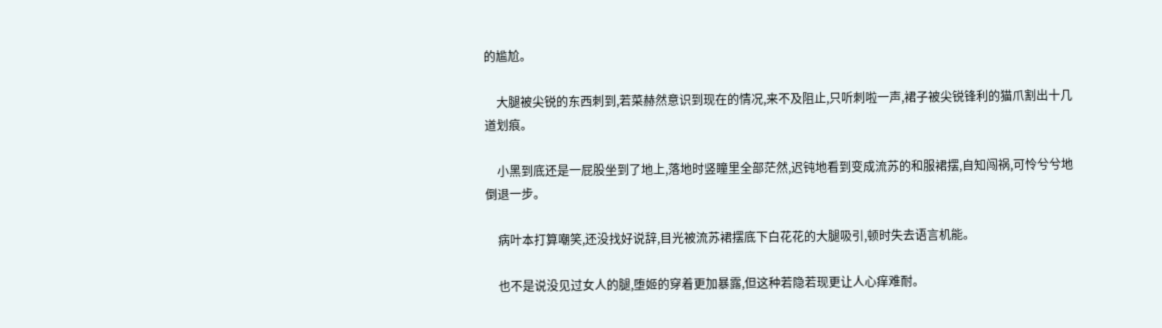的尴尬。

    大腿被尖锐的东西刺到,若菜赫然意识到现在的情况,来不及阻止,只听刺啦一声,裙子被尖锐锋利的猫爪割出十几道划痕。

    小黑到底还是一屁股坐到了地上,落地时竖瞳里全部茫然,迟钝地看到变成流苏的和服裙摆,自知闯祸,可怜兮兮地倒退一步。

    病叶本打算嘲笑,还没找好说辞,目光被流苏裙摆底下白花花的大腿吸引,顿时失去语言机能。

    也不是说没见过女人的腿,堕姬的穿着更加暴露,但这种若隐若现更让人心痒难耐。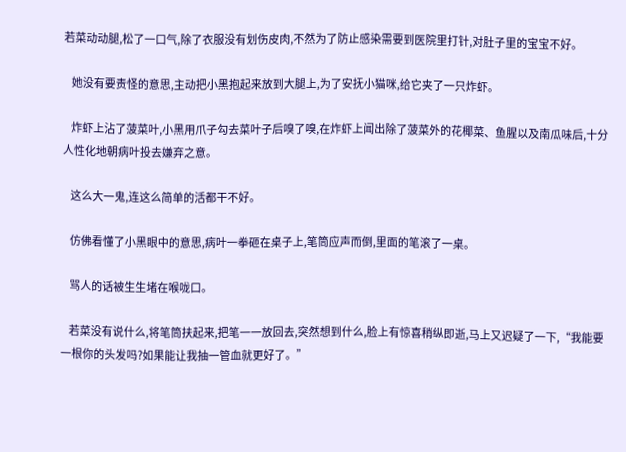若菜动动腿,松了一口气,除了衣服没有划伤皮肉,不然为了防止感染需要到医院里打针,对肚子里的宝宝不好。

    她没有要责怪的意思,主动把小黑抱起来放到大腿上,为了安抚小猫咪,给它夹了一只炸虾。

    炸虾上沾了菠菜叶,小黑用爪子勾去菜叶子后嗅了嗅,在炸虾上闻出除了菠菜外的花椰菜、鱼腥以及南瓜味后,十分人性化地朝病叶投去嫌弃之意。

    这么大一鬼,连这么简单的活都干不好。

    仿佛看懂了小黑眼中的意思,病叶一拳砸在桌子上,笔筒应声而倒,里面的笔滚了一桌。

    骂人的话被生生堵在喉咙口。

    若菜没有说什么,将笔筒扶起来,把笔一一放回去,突然想到什么,脸上有惊喜稍纵即逝,马上又迟疑了一下,“我能要一根你的头发吗?如果能让我抽一管血就更好了。”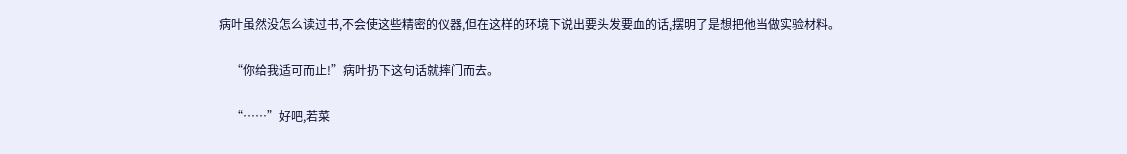病叶虽然没怎么读过书,不会使这些精密的仪器,但在这样的环境下说出要头发要血的话,摆明了是想把他当做实验材料。

    “你给我适可而止!”病叶扔下这句话就摔门而去。

    “……”好吧,若菜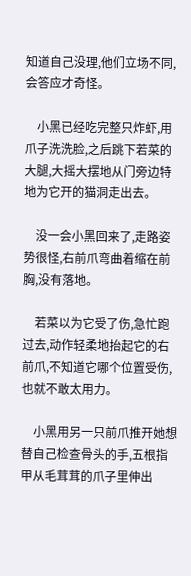知道自己没理,他们立场不同,会答应才奇怪。

    小黑已经吃完整只炸虾,用爪子洗洗脸,之后跳下若菜的大腿,大摇大摆地从门旁边特地为它开的猫洞走出去。

    没一会小黑回来了,走路姿势很怪,右前爪弯曲着缩在前胸,没有落地。

    若菜以为它受了伤,急忙跑过去,动作轻柔地抬起它的右前爪,不知道它哪个位置受伤,也就不敢太用力。

    小黑用另一只前爪推开她想替自己检查骨头的手,五根指甲从毛茸茸的爪子里伸出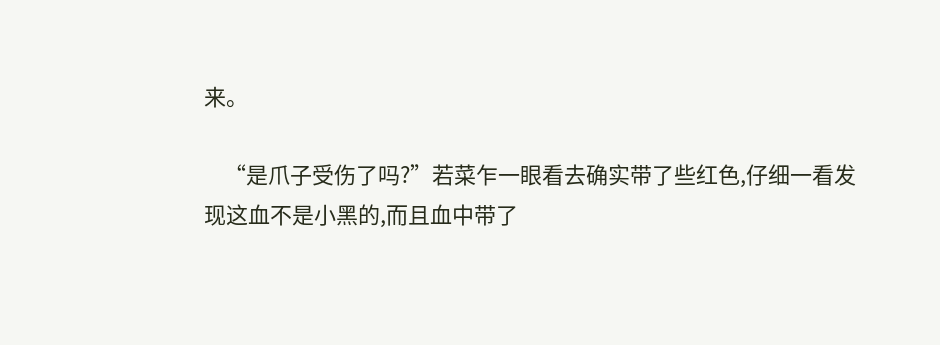来。

    “是爪子受伤了吗?”若菜乍一眼看去确实带了些红色,仔细一看发现这血不是小黑的,而且血中带了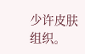少许皮肤组织。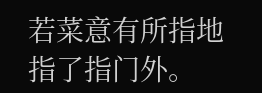若菜意有所指地指了指门外。